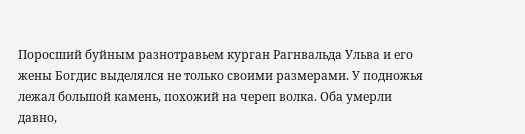Поросший буйным разнотравьем курган Рагнвальда Ульва и его жены Богдис выделялся не только своими размерами. У подножья лежал большой камень, похожий на череп волка. Оба умерли давно,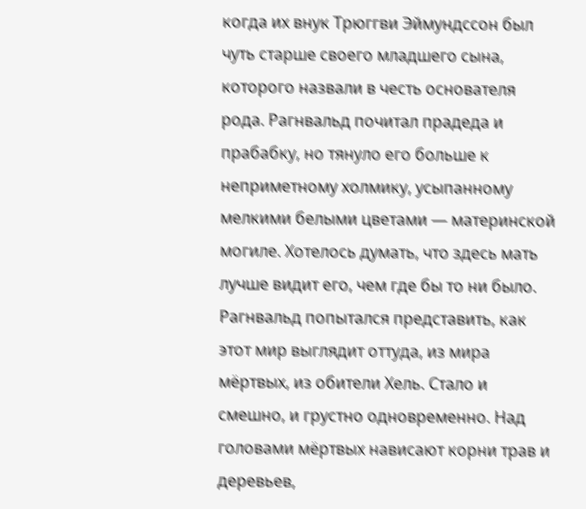когда их внук Трюггви Эймундссон был чуть старше своего младшего сына, которого назвали в честь основателя рода. Рагнвальд почитал прадеда и прабабку, но тянуло его больше к неприметному холмику, усыпанному мелкими белыми цветами — материнской могиле. Хотелось думать, что здесь мать лучше видит его, чем где бы то ни было. Рагнвальд попытался представить, как этот мир выглядит оттуда, из мира мёртвых, из обители Хель. Стало и смешно, и грустно одновременно. Над головами мёртвых нависают корни трав и деревьев,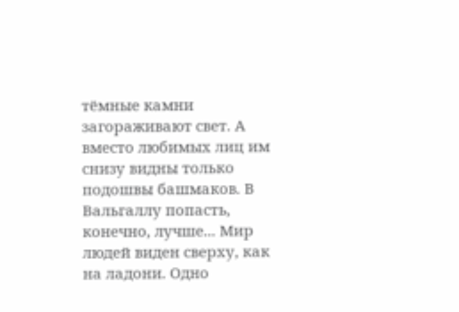тёмные камни загораживают свет. А вместо любимых лиц им снизу видны только подошвы башмаков. В Вальгаллу попасть, конечно, лучше... Мир людей виден сверху, как на ладони. Одно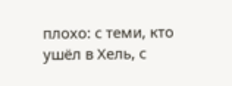плохо: с теми, кто ушёл в Хель, с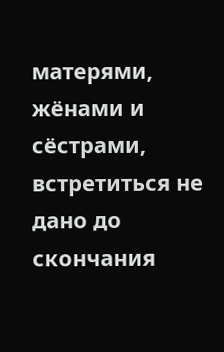матерями, жёнами и сёстрами, встретиться не дано до скончания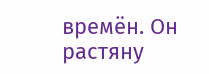времён. Он растяну